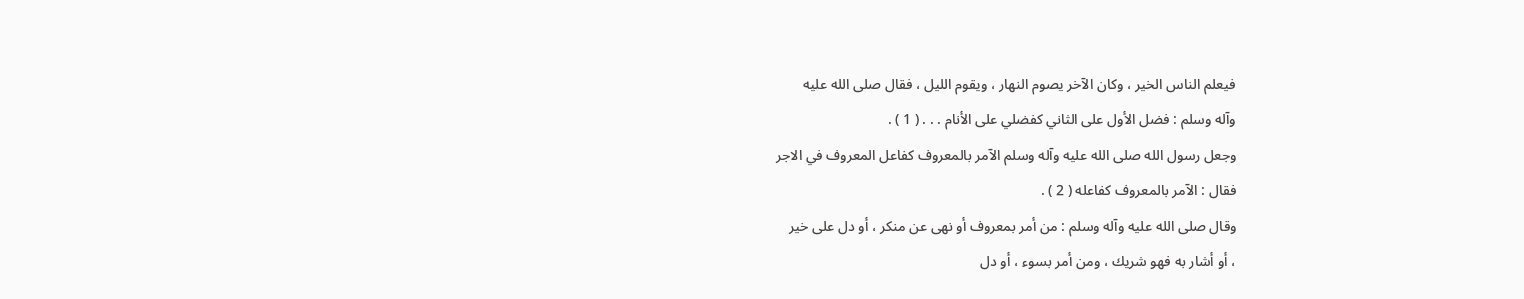فيعلم الناس الخير ، وكان الآخر يصوم النهار ، ويقوم الليل ، فقال صلى الله عليه
وآله وسلم : فضل الأول على الثاني كفضلي على الأنام . . . ( 1 ) .
وجعل رسول الله صلى الله عليه وآله وسلم الآمر بالمعروف كفاعل المعروف في الاجر
فقال : الآمر بالمعروف كفاعله ( 2 ) .
وقال صلى الله عليه وآله وسلم : من أمر بمعروف أو نهى عن منكر ، أو دل على خير
، أو أشار به فهو شريك ، ومن أمر بسوء ، أو دل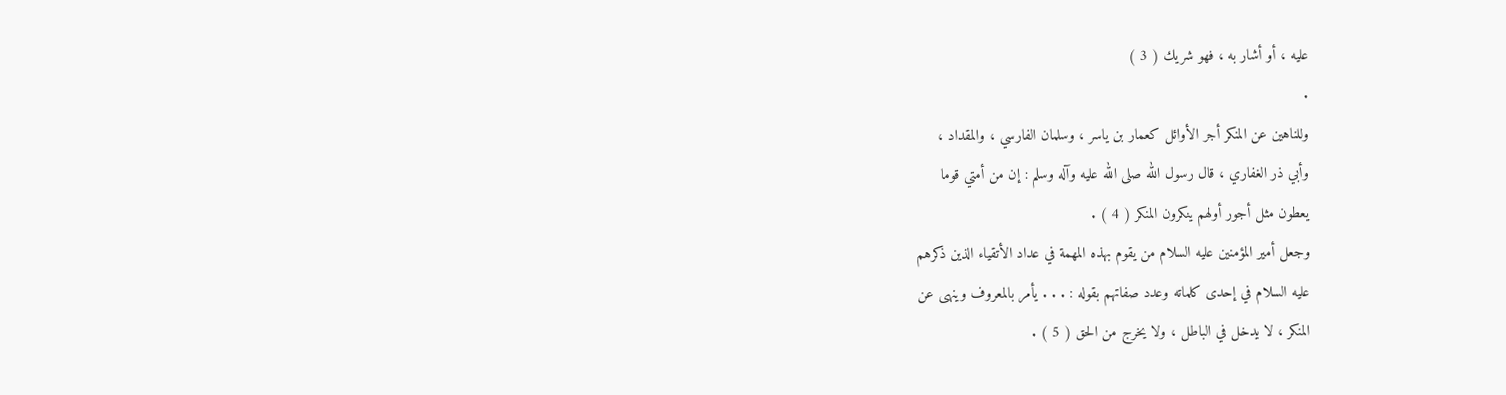عليه ، أو أشار به ، فهو شريك ( 3 )
.
وللناهين عن المنكر أجر الأوائل كعمار بن ياسر ، وسلمان الفارسي ، والمقداد ،
وأبي ذر الغفاري ، قال رسول الله صلى الله عليه وآله وسلم : إن من أمتي قوما
يعطون مثل أجور أولهم ينكرون المنكر ( 4 ) .
وجعل أمير المؤمنين عليه السلام من يقوم بهذه المهمة في عداد الأتقياء الذين ذكرهم
عليه السلام في إحدى كلماته وعدد صفاتهم بقوله : . . . يأمر بالمعروف وينهى عن
المنكر ، لا يدخل في الباطل ، ولا يخرج من الحق ( 5 ) .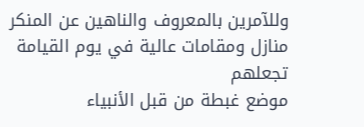وللآمرين بالمعروف والناهين عن المنكر منازل ومقامات عالية في يوم القيامة تجعلهم
موضع غبطة من قبل الأنبياء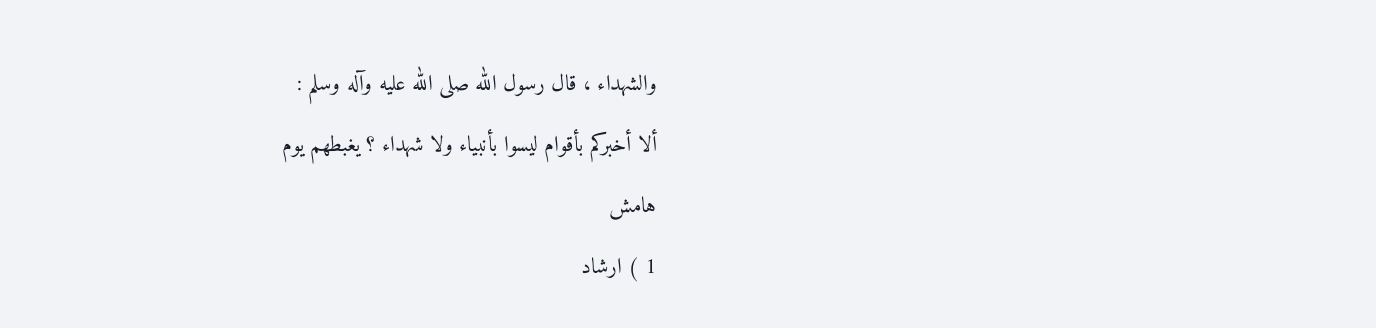والشهداء ، قال رسول الله صلى الله عليه وآله وسلم :
ألا أخبركم بأقوام ليسوا بأنبياء ولا شهداء ؟ يغبطهم يوم
هامش
1 ) ارشاد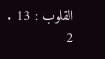القلوب : 13 .
2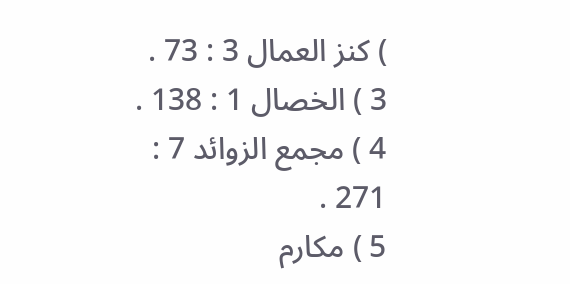) كنز العمال 3 : 73 .
3 ) الخصال 1 : 138 .
4 ) مجمع الزوائد 7 : 271 .
5 ) مكارم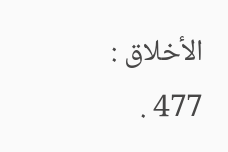الأخلاق : 477 .